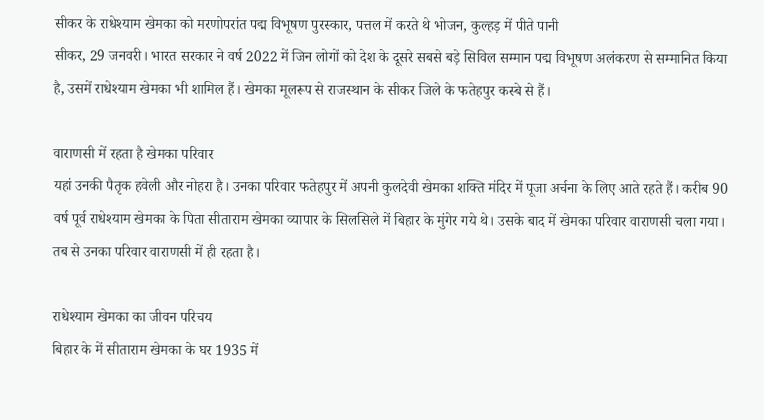सीकर के राधेश्याम खेमका को मरणोपरांत पद्म विभूषण पुरस्कार, पत्तल में करते थे भोजन, कुल्हड़ में पीते पानी
सीकर, 29 जनवरी। भारत सरकार ने वर्ष 2022 में जिन लोगों को देश के दूसरे सबसे बड़े सिविल सम्मान पद्म विभूषण अलंकरण से सम्मानित किया है, उसमें राधेश्याम खेमका भी शामिल हैं। खेमका मूलरूप से राजस्थान के सीकर जिले के फतेहपुर कस्बे से हैं।

वाराणसी में रहता है खेमका परिवार
यहां उनकी पैतृक हवेली और नोहरा है। उनका परिवार फतेहपुर में अपनी कुलदेवी खेमका शक्ति मंदिर में पूजा अर्चना के लिए आते रहते हैं। करीब 90 वर्ष पूर्व राधेश्याम खेमका के पिता सीताराम खेमका व्यापार के सिलसिले में बिहार के मुंगेर गये थे। उसके बाद में खेमका परिवार वाराणसी चला गया। तब से उनका परिवार वाराणसी में ही रहता है।

राधेश्याम खेमका का जीवन परिचय
बिहार के में सीताराम खेमका के घर 1935 में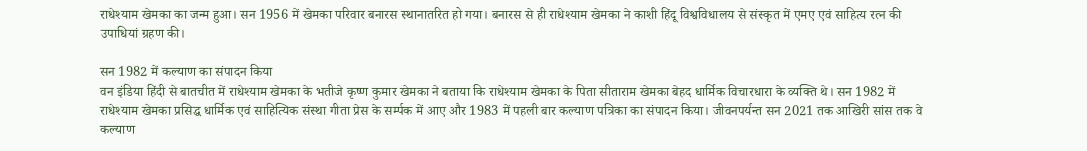राधेश्याम खेमका का जन्म हुआ। सन 1956 में खेमका परिवार बनारस स्थानातरित हो गया। बनारस से ही राधेश्याम खेमका ने काशी हिंदू विश्वविधालय से संस्कृत में एमए एवं साहित्य रत्न की उपाधियां ग्रहण की।

सन 1982 में कल्याण का संपादन किया
वन इंडिया हिंदी से बातचीत में राधेश्याम खेमका के भतीजे कृष्ण कुमार खेमका ने बताया कि राधेश्याम खेमका के पिता सीताराम खेमका बेहद धार्मिक विचारधारा के व्यक्ति थे। सन 1982 में राधेश्याम खेमका प्रसिद्ध धार्मिक एवं साहित्यिक संस्था गीता प्रेस के सर्म्पक में आए और 1983 में पहली बार कल्याण पत्रिका का संपादन किया। जीवनपर्यन्त सन 2021 तक आखिरी सांस तक वे कल्याण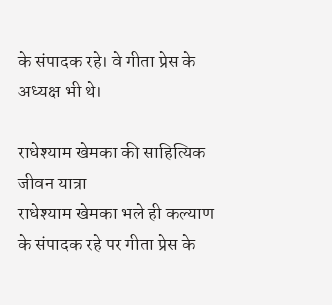के संपादक रहे। वे गीता प्रेस के अध्यक्ष भी थे।

राधेश्याम खेमका की साहित्यिक जीवन यात्रा
राधेश्याम खेमका भले ही कल्याण के संपादक रहे पर गीता प्रेस के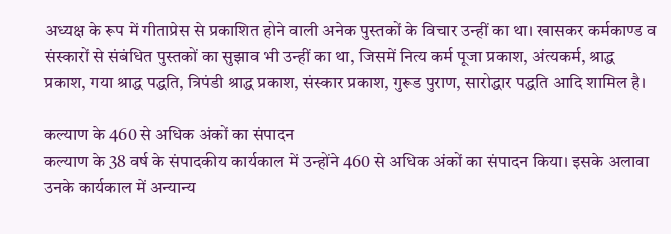अध्यक्ष के रूप में गीताप्रेस से प्रकाशित होने वाली अनेक पुस्तकों के विचार उन्हीं का था। खासकर कर्मकाण्ड व संस्कारों से संबंधित पुस्तकों का सुझाव भी उन्हीं का था, जिसमें नित्य कर्म पूजा प्रकाश, अंत्यकर्म, श्राद्ध प्रकाश, गया श्राद्ध पद्धति, त्रिपंडी श्राद्ध प्रकाश, संस्कार प्रकाश, गुरूड पुराण, सारोद्धार पद्धति आदि शामिल है।

कल्याण के 460 से अधिक अंकों का संपादन
कल्याण के 38 वर्ष के संपादकीय कार्यकाल में उन्होंने 460 से अधिक अंकों का संपादन किया। इसके अलावा उनके कार्यकाल में अन्यान्य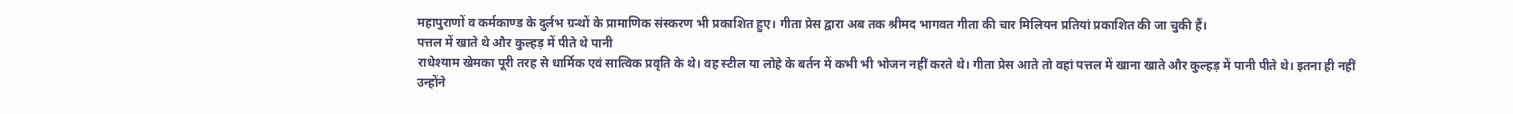महापुराणों व कर्मकाण्ड के दुर्लभ ग्रन्थों के प्रामाणिक संस्करण भी प्रकाशित हुए। गीता प्रेस द्वारा अब तक श्रीमद भागवत गीता की चार मिलियन प्रतियां प्रकाशित की जा चुकी हैं।
पत्तल में खाते थे और कुल्हड़ में पीते थे पानी
राधेश्याम खेमका पूरी तरह से धार्मिक एवं सात्विक प्रवृति के थे। वह स्टील या लोहे के बर्तन में कभी भी भोजन नहीं करते थे। गीता प्रेस आते तो वहां पत्तल में खाना खाते और कुल्हड़ में पानी पीते थे। इतना ही नहीं उन्होंने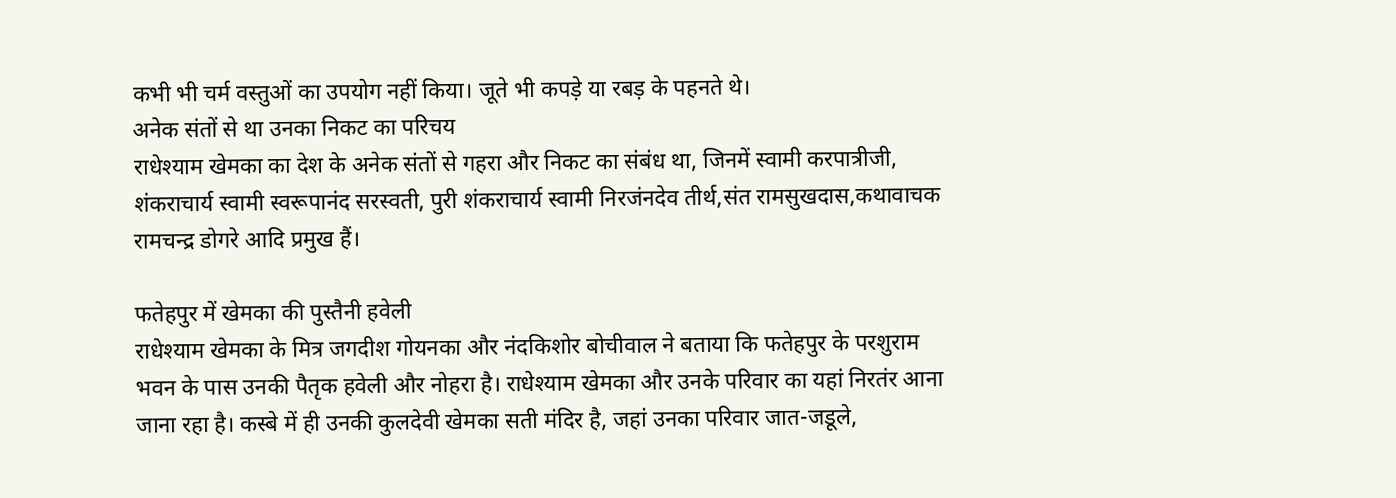कभी भी चर्म वस्तुओं का उपयोग नहीं किया। जूते भी कपड़े या रबड़ के पहनते थे।
अनेक संतों से था उनका निकट का परिचय
राधेश्याम खेमका का देश के अनेक संतों से गहरा और निकट का संबंध था, जिनमें स्वामी करपात्रीजी, शंकराचार्य स्वामी स्वरूपानंद सरस्वती, पुरी शंकराचार्य स्वामी निरजंनदेव तीर्थ,संत रामसुखदास,कथावाचक रामचन्द्र डोगरे आदि प्रमुख हैं।

फतेहपुर में खेमका की पुस्तैनी हवेली
राधेश्याम खेमका के मित्र जगदीश गोयनका और नंदकिशोर बोचीवाल ने बताया कि फतेहपुर के परशुराम भवन के पास उनकी पैतृक हवेली और नोहरा है। राधेश्याम खेमका और उनके परिवार का यहां निरतंर आना जाना रहा है। कस्बे में ही उनकी कुलदेवी खेमका सती मंदिर है, जहां उनका परिवार जात-जडूले,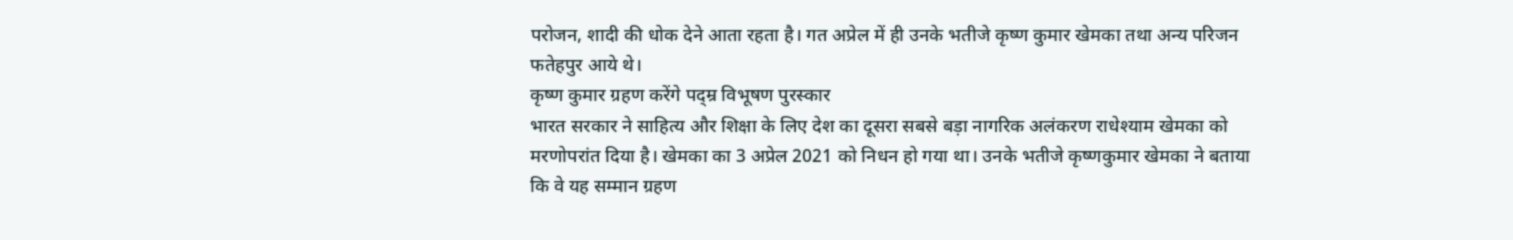परोजन, शादी की धोक देने आता रहता है। गत अप्रेल में ही उनके भतीजे कृष्ण कुमार खेमका तथा अन्य परिजन फतेहपुर आये थे।
कृष्ण कुमार ग्रहण करेंगे पद्म्र विभूषण पुरस्कार
भारत सरकार ने साहित्य और शिक्षा के लिए देश का दूसरा सबसे बड़ा नागरिक अलंकरण राधेश्याम खेमका को मरणोपरांत दिया है। खेमका का 3 अप्रेल 2021 को निधन हो गया था। उनके भतीजे कृष्णकुमार खेमका ने बताया कि वे यह सम्मान ग्रहण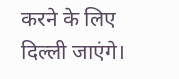करने के लिए दिल्ली जाएंगे।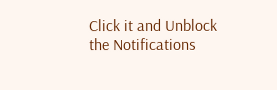Click it and Unblock the Notifications